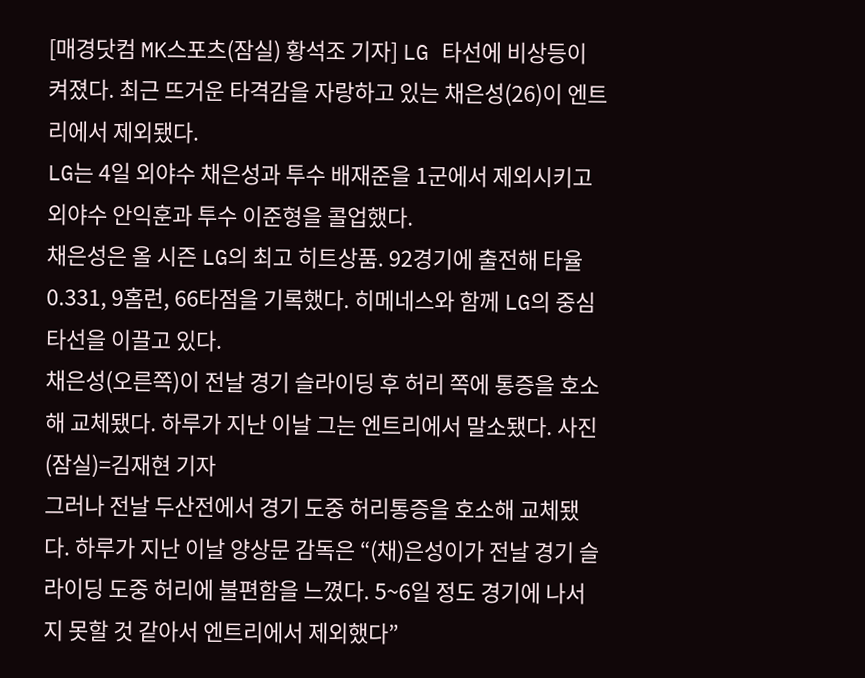[매경닷컴 MK스포츠(잠실) 황석조 기자] LG 타선에 비상등이 켜졌다. 최근 뜨거운 타격감을 자랑하고 있는 채은성(26)이 엔트리에서 제외됐다.
LG는 4일 외야수 채은성과 투수 배재준을 1군에서 제외시키고 외야수 안익훈과 투수 이준형을 콜업했다.
채은성은 올 시즌 LG의 최고 히트상품. 92경기에 출전해 타율 0.331, 9홈런, 66타점을 기록했다. 히메네스와 함께 LG의 중심타선을 이끌고 있다.
채은성(오른쪽)이 전날 경기 슬라이딩 후 허리 쪽에 통증을 호소해 교체됐다. 하루가 지난 이날 그는 엔트리에서 말소됐다. 사진(잠실)=김재현 기자
그러나 전날 두산전에서 경기 도중 허리통증을 호소해 교체됐다. 하루가 지난 이날 양상문 감독은 “(채)은성이가 전날 경기 슬라이딩 도중 허리에 불편함을 느꼈다. 5~6일 정도 경기에 나서지 못할 것 같아서 엔트리에서 제외했다”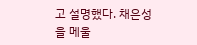고 설명했다. 채은성을 메울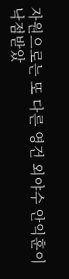자원으로는 또 다른 영건 외야수 안익훈이 낙점받았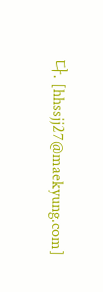다. [hhssjj27@maekyung.com]